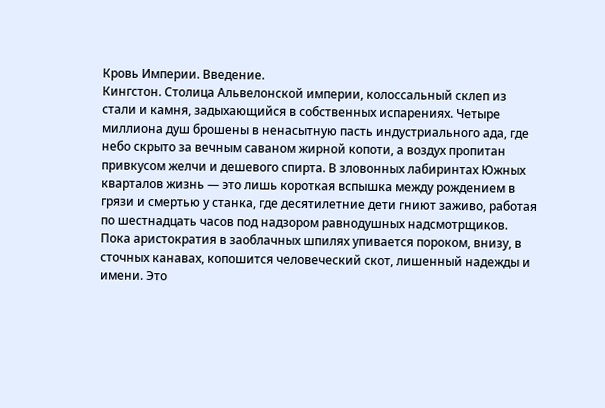Кровь Империи. Введение.
Кингстон. Столица Альвелонской империи, колоссальный склеп из стали и камня, задыхающийся в собственных испарениях. Четыре миллиона душ брошены в ненасытную пасть индустриального ада, где небо скрыто за вечным саваном жирной копоти, а воздух пропитан привкусом желчи и дешевого спирта. В зловонных лабиринтах Южных кварталов жизнь — это лишь короткая вспышка между рождением в грязи и смертью у станка, где десятилетние дети гниют заживо, работая по шестнадцать часов под надзором равнодушных надсмотрщиков. Пока аристократия в заоблачных шпилях упивается пороком, внизу, в сточных канавах, копошится человеческий скот, лишенный надежды и имени. Это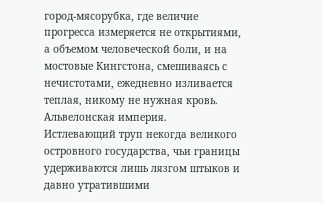город-мясорубка, где величие прогресса измеряется не открытиями, а объемом человеческой боли, и на мостовые Кингстона, смешиваясь с нечистотами, ежедневно изливается теплая, никому не нужная кровь.
Альвелонская империя. Истлевающий труп некогда великого островного государства, чьи границы удерживаются лишь лязгом штыков и давно утратившими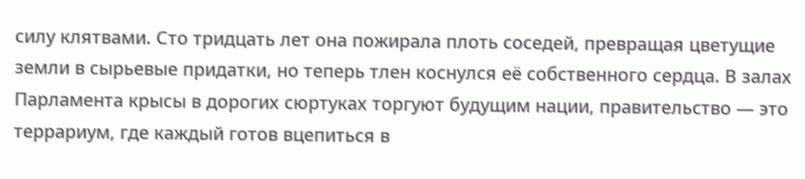силу клятвами. Сто тридцать лет она пожирала плоть соседей, превращая цветущие земли в сырьевые придатки, но теперь тлен коснулся её собственного сердца. В залах Парламента крысы в дорогих сюртуках торгуют будущим нации, правительство — это террариум, где каждый готов вцепиться в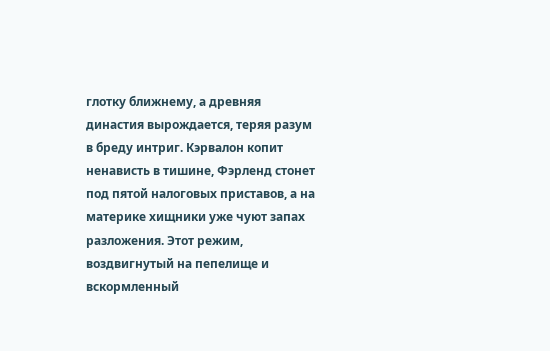глотку ближнему, а древняя династия вырождается, теряя разум в бреду интриг. Кэрвалон копит ненависть в тишине, Фэрленд стонет под пятой налоговых приставов, а на материке хищники уже чуют запах разложения. Этот режим, воздвигнутый на пепелище и вскормленный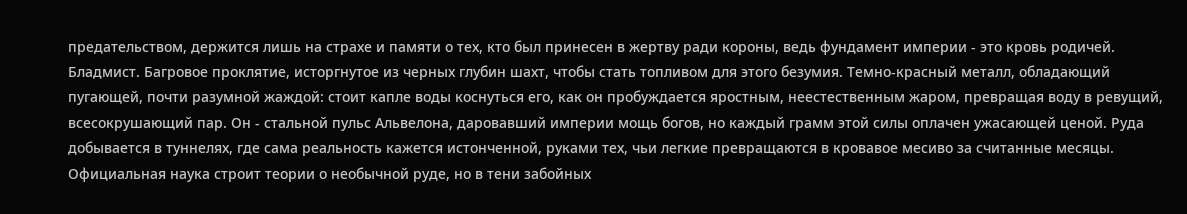предательством, держится лишь на страхе и памяти о тех, кто был принесен в жертву ради короны, ведь фундамент империи - это кровь родичей.
Бладмист. Багровое проклятие, исторгнутое из черных глубин шахт, чтобы стать топливом для этого безумия. Темно-красный металл, обладающий пугающей, почти разумной жаждой: стоит капле воды коснуться его, как он пробуждается яростным, неестественным жаром, превращая воду в ревущий, всесокрушающий пар. Он - стальной пульс Альвелона, даровавший империи мощь богов, но каждый грамм этой силы оплачен ужасающей ценой. Руда добывается в туннелях, где сама реальность кажется истонченной, руками тех, чьи легкие превращаются в кровавое месиво за считанные месяцы. Официальная наука строит теории о необычной руде, но в тени забойных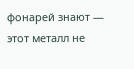фонарей знают — этот металл не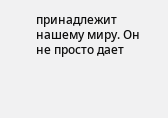принадлежит нашему миру. Он не просто дает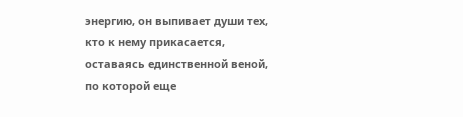энергию, он выпивает души тех, кто к нему прикасается, оставаясь единственной веной, по которой еще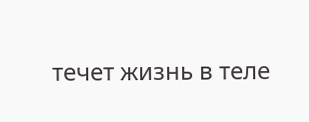течет жизнь в теле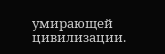умирающей цивилизации.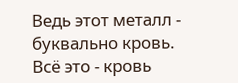Ведь этот металл - буквально кровь.
Всё это - кровь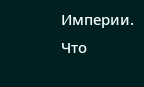Империи.
Что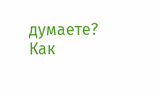думаете? Как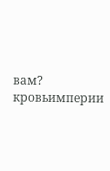вам?
кровьимперии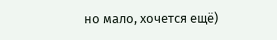но мало, хочется ещё)